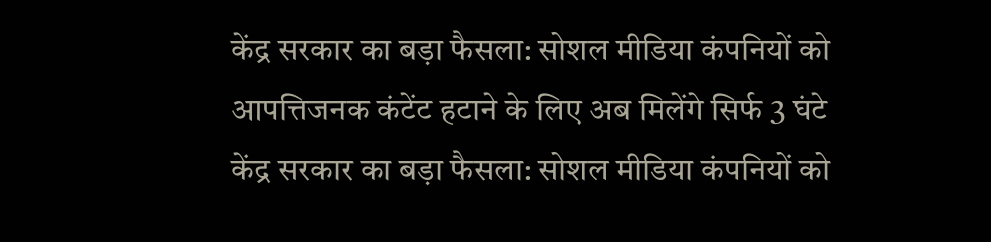केंद्र सरकार का बड़ा फैसला: सोशल मीडिया कंपनियों को आपत्तिजनक कंटेंट हटाने के लिए अब मिलेंगे सिर्फ 3 घंटे
केंद्र सरकार का बड़ा फैसला: सोशल मीडिया कंपनियों को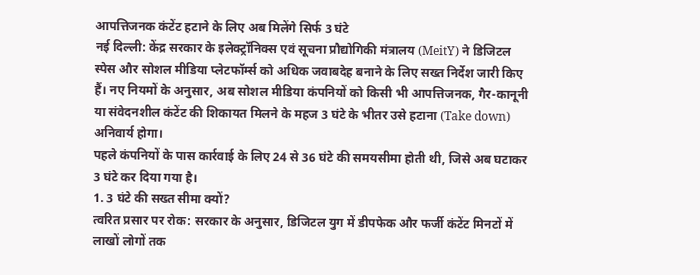आपत्तिजनक कंटेंट हटाने के लिए अब मिलेंगे सिर्फ 3 घंटे
नई दिल्ली: केंद्र सरकार के इलेक्ट्रॉनिक्स एवं सूचना प्रौद्योगिकी मंत्रालय (MeitY) ने डिजिटल स्पेस और सोशल मीडिया प्लेटफॉर्म्स को अधिक जवाबदेह बनाने के लिए सख्त निर्देश जारी किए हैं। नए नियमों के अनुसार, अब सोशल मीडिया कंपनियों को किसी भी आपत्तिजनक, गैर-कानूनी या संवेदनशील कंटेंट की शिकायत मिलने के महज 3 घंटे के भीतर उसे हटाना (Take down) अनिवार्य होगा।
पहले कंपनियों के पास कार्रवाई के लिए 24 से 36 घंटे की समयसीमा होती थी, जिसे अब घटाकर 3 घंटे कर दिया गया है।
1. 3 घंटे की सख्त सीमा क्यों?
त्वरित प्रसार पर रोक: सरकार के अनुसार, डिजिटल युग में डीपफेक और फर्जी कंटेंट मिनटों में लाखों लोगों तक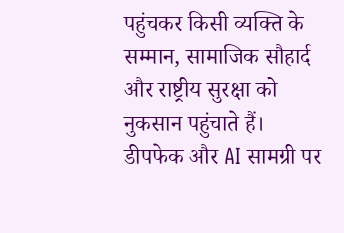पहुंचकर किसी व्यक्ति के सम्मान, सामाजिक सौहार्द और राष्ट्रीय सुरक्षा को नुकसान पहुंचाते हैं।
डीपफेक और AI सामग्री पर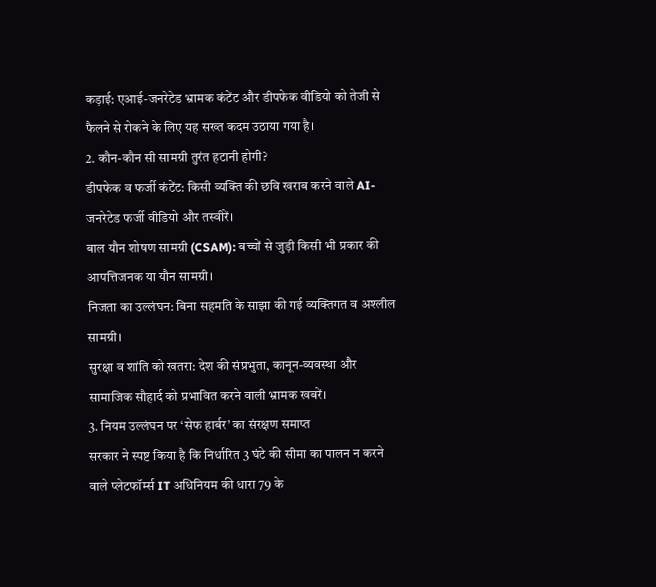कड़ाई: एआई-जनरेटेड भ्रामक कंटेंट और डीपफेक वीडियो को तेजी से फैलने से रोकने के लिए यह सख्त कदम उठाया गया है।
2. कौन-कौन सी सामग्री तुरंत हटानी होगी?
डीपफेक व फर्जी कंटेंट: किसी व्यक्ति की छवि खराब करने वाले AI-जनरेटेड फर्जी वीडियो और तस्वीरें।
बाल यौन शोषण सामग्री (CSAM): बच्चों से जुड़ी किसी भी प्रकार की आपत्तिजनक या यौन सामग्री।
निजता का उल्लंघन: बिना सहमति के साझा की गई व्यक्तिगत व अश्लील सामग्री।
सुरक्षा व शांति को खतरा: देश की संप्रभुता, कानून-व्यवस्था और सामाजिक सौहार्द को प्रभावित करने वाली भ्रामक खबरें।
3. नियम उल्लंघन पर ‘सेफ हार्बर’ का संरक्षण समाप्त
सरकार ने स्पष्ट किया है कि निर्धारित 3 घंटे की सीमा का पालन न करने वाले प्लेटफॉर्म्स IT अधिनियम की धारा 79 के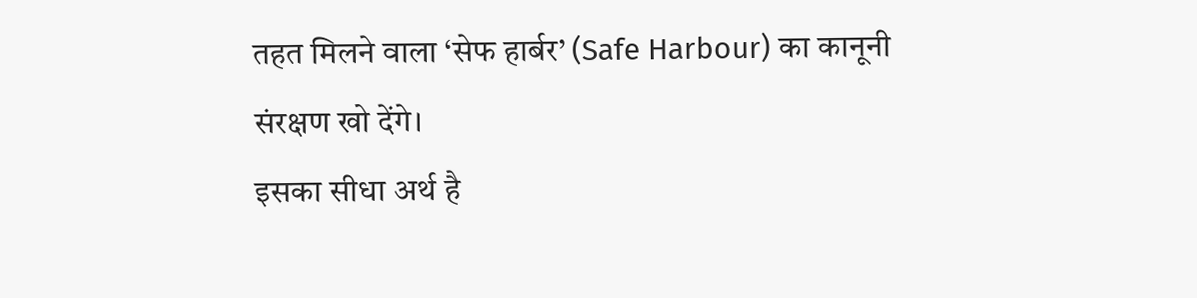तहत मिलने वाला ‘सेफ हार्बर’ (Safe Harbour) का कानूनी संरक्षण खो देंगे।
इसका सीधा अर्थ है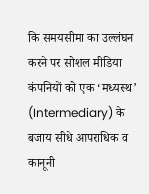कि समयसीमा का उल्लंघन करने पर सोशल मीडिया कंपनियों को एक ‘मध्यस्थ’ (Intermediary) के बजाय सीधे आपराधिक व कानूनी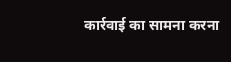कार्रवाई का सामना करना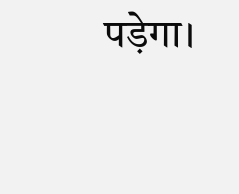पड़ेगा।